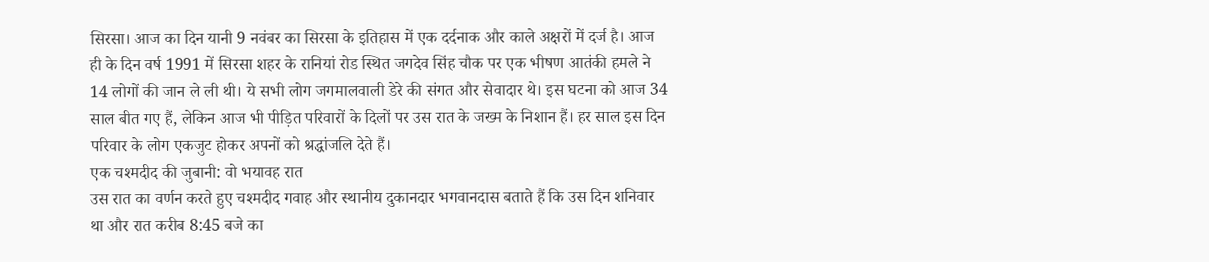सिरसा। आज का दिन यानी 9 नवंबर का सिरसा के इतिहास में एक दर्दनाक और काले अक्षरों में दर्ज है। आज ही के दिन वर्ष 1991 में सिरसा शहर के रानियां रोड स्थित जगदेव सिंह चौक पर एक भीषण आतंकी हमले ने 14 लोगों की जान ले ली थी। ये सभी लोग जगमालवाली डेरे की संगत और सेवादार थे। इस घटना को आज 34 साल बीत गए हैं, लेकिन आज भी पीड़ित परिवारों के दिलों पर उस रात के जख्म के निशान हैं। हर साल इस दिन परिवार के लोग एकजुट होकर अपनों को श्रद्धांजलि देते हैं।
एक चश्मदीद की जुबानी: वो भयावह रात
उस रात का वर्णन करते हुए चश्मदीद गवाह और स्थानीय दुकानदार भगवानदास बताते हैं कि उस दिन शनिवार था और रात करीब 8:45 बजे का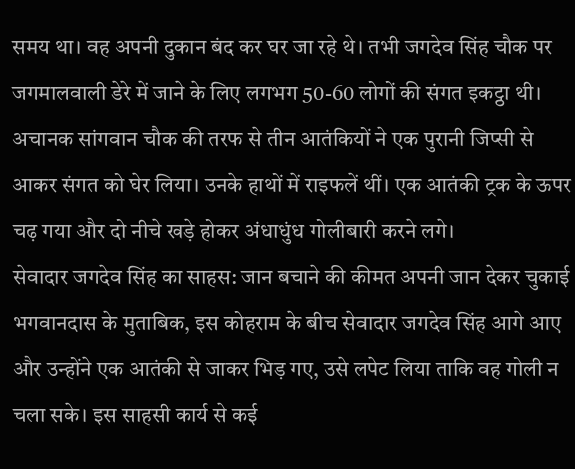समय था। वह अपनी दुकान बंद कर घर जा रहे थे। तभी जगदेव सिंह चौक पर जगमालवाली डेरे में जाने के लिए लगभग 50-60 लोगों की संगत इकट्ठा थी। अचानक सांगवान चौक की तरफ से तीन आतंकियों ने एक पुरानी जिप्सी से आकर संगत को घेर लिया। उनके हाथों में राइफलें थीं। एक आतंकी ट्रक के ऊपर चढ़ गया और दो नीचे खड़े होकर अंधाधुंध गोलीबारी करने लगे।
सेवादार जगदेव सिंह का साहस: जान बचाने की कीमत अपनी जान देकर चुकाई
भगवानदास के मुताबिक, इस कोहराम के बीच सेवादार जगदेव सिंह आगे आए और उन्होंने एक आतंकी से जाकर भिड़ गए, उसे लपेट लिया ताकि वह गोली न चला सके। इस साहसी कार्य से कई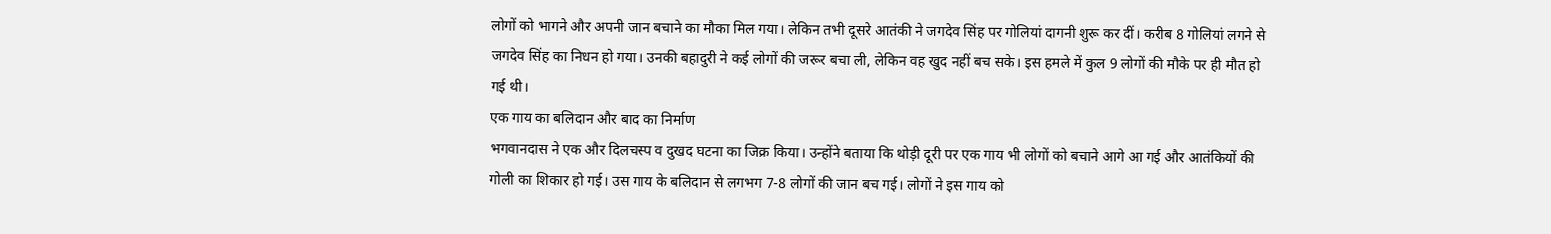लोगों को भागने और अपनी जान बचाने का मौका मिल गया। लेकिन तभी दूसरे आतंकी ने जगदेव सिंह पर गोलियां दागनी शुरू कर दीं। करीब 8 गोलियां लगने से जगदेव सिंह का निधन हो गया। उनकी बहादुरी ने कई लोगों की जरूर बचा ली, लेकिन वह खुद नहीं बच सके। इस हमले में कुल 9 लोगों की मौके पर ही मौत हो गई थी।
एक गाय का बलिदान और बाद का निर्माण
भगवानदास ने एक और दिलचस्प व दुखद घटना का जिक्र किया। उन्होंने बताया कि थोड़ी दूरी पर एक गाय भी लोगों को बचाने आगे आ गई और आतंकियों की गोली का शिकार हो गई। उस गाय के बलिदान से लगभग 7-8 लोगों की जान बच गई। लोगों ने इस गाय को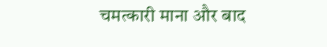चमत्कारी माना और बाद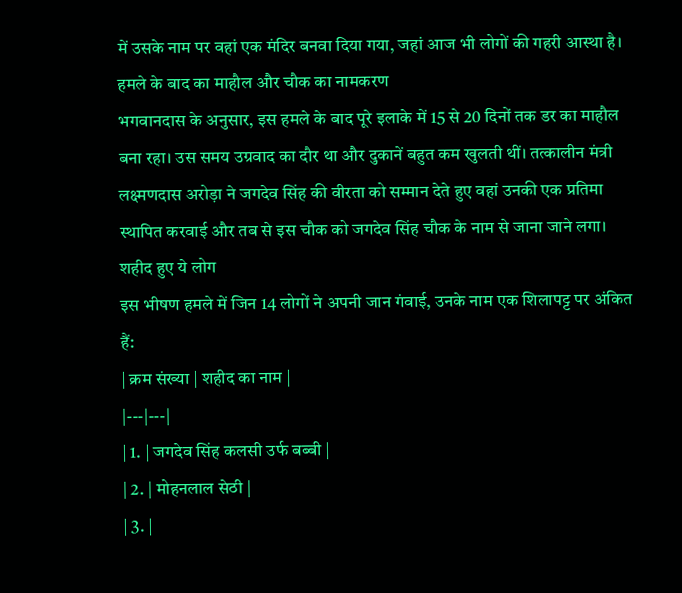में उसके नाम पर वहां एक मंदिर बनवा दिया गया, जहां आज भी लोगों की गहरी आस्था है।
हमले के बाद का माहौल और चौक का नामकरण
भगवानदास के अनुसार, इस हमले के बाद पूरे इलाके में 15 से 20 दिनों तक डर का माहौल बना रहा। उस समय उग्रवाद का दौर था और दुकानें बहुत कम खुलती थीं। तत्कालीन मंत्री लक्ष्मणदास अरोड़ा ने जगदेव सिंह की वीरता को सम्मान देते हुए वहां उनकी एक प्रतिमा स्थापित करवाई और तब से इस चौक को जगदेव सिंह चौक के नाम से जाना जाने लगा।
शहीद हुए ये लोग
इस भीषण हमले में जिन 14 लोगों ने अपनी जान गंवाई, उनके नाम एक शिलापट्ट पर अंकित हैं:
| क्रम संख्या | शहीद का नाम |
|---|---|
| 1. | जगदेव सिंह कलसी उर्फ बब्बी |
| 2. | मोहनलाल सेठी |
| 3. |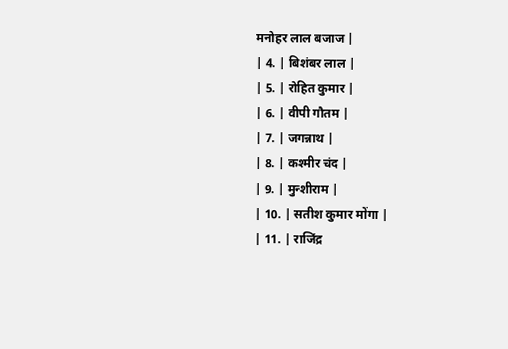मनोहर लाल बजाज |
| 4. | बिशंबर लाल |
| 5. | रोहित कुमार |
| 6. | वीपी गौतम |
| 7. | जगन्नाथ |
| 8. | कश्मीर चंद |
| 9. | मुन्शीराम |
| 10. | सतीश कुमार मोंगा |
| 11. | राजिंद्र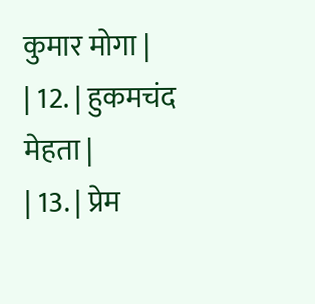कुमार मोगा |
| 12. | हुकमचंद मेहता |
| 13. | प्रेम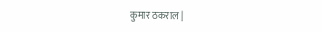कुमार ठकराल |